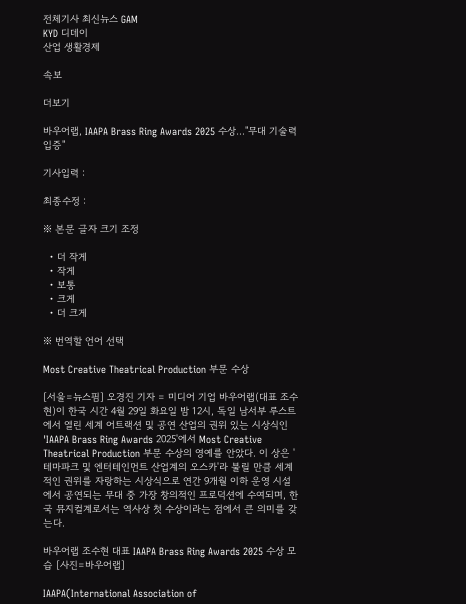전체기사 최신뉴스 GAM
KYD 디데이
산업 생활경제

속보

더보기

바우어랩, IAAPA Brass Ring Awards 2025 수상…"무대 기술력 입증"

기사입력 :

최종수정 :

※ 본문 글자 크기 조정

  • 더 작게
  • 작게
  • 보통
  • 크게
  • 더 크게

※ 번역할 언어 선택

Most Creative Theatrical Production 부문 수상

[서울=뉴스핌] 오경진 기자 = 미디어 기업 바우어랩(대표 조수현)이 한국 시간 4월 29일 화요일 밤 12시, 독일 남서부 루스트에서 열린 세계 어트랙션 및 공연 산업의 권위 있는 시상식인 'IAAPA Brass Ring Awards 2025'에서 Most Creative Theatrical Production 부문 수상의 영예를 안았다. 이 상은 '테마파크 및 엔터테인먼트 산업계의 오스카'라 불릴 만큼 세계적인 권위를 자랑하는 시상식으로 연간 9개월 이하 운영 시설에서 공연되는 무대 중 가장 창의적인 프로덕션에 수여되며, 한국 뮤지컬계로서는 역사상 첫 수상이라는 점에서 큰 의미를 갖는다.

바우어랩 조수현 대표 IAAPA Brass Ring Awards 2025 수상 모습 [사진=바우어랩]

IAAPA(International Association of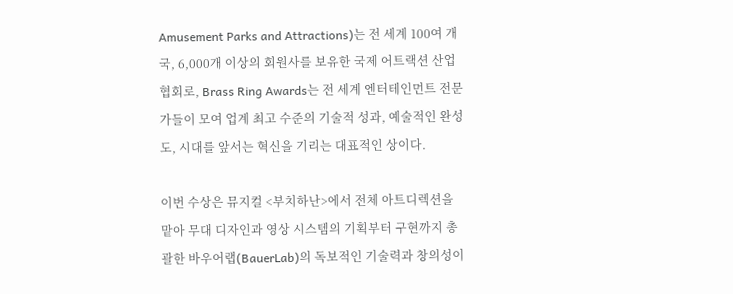Amusement Parks and Attractions)는 전 세계 100여 개국, 6,000개 이상의 회원사를 보유한 국제 어트랙션 산업 협회로, Brass Ring Awards는 전 세계 엔터테인먼트 전문가들이 모여 업계 최고 수준의 기술적 성과, 예술적인 완성도, 시대를 앞서는 혁신을 기리는 대표적인 상이다.

이번 수상은 뮤지컬 <부치하난>에서 전체 아트디렉션을 맡아 무대 디자인과 영상 시스템의 기획부터 구현까지 총괄한 바우어랩(BauerLab)의 독보적인 기술력과 창의성이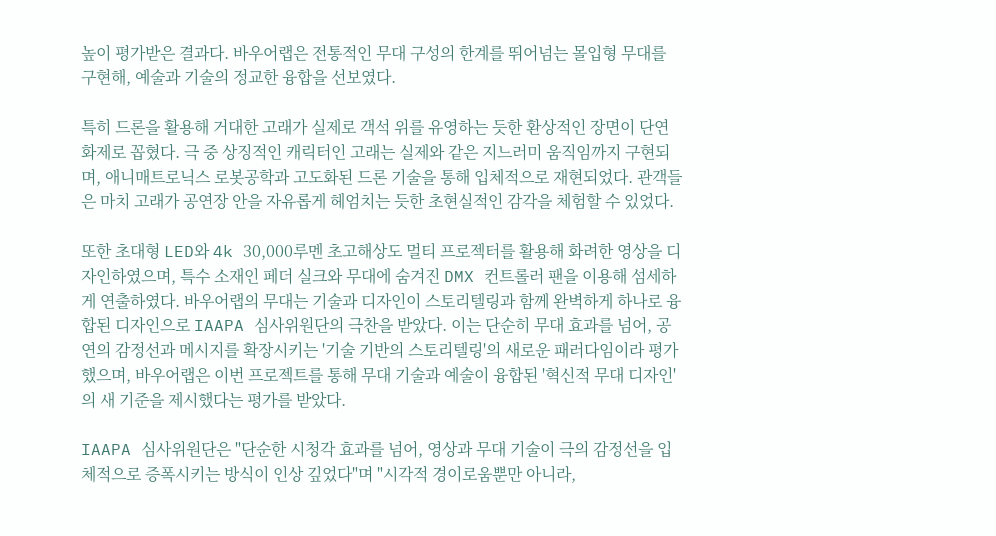높이 평가받은 결과다. 바우어랩은 전통적인 무대 구성의 한계를 뛰어넘는 몰입형 무대를 구현해, 예술과 기술의 정교한 융합을 선보였다.

특히 드론을 활용해 거대한 고래가 실제로 객석 위를 유영하는 듯한 환상적인 장면이 단연 화제로 꼽혔다. 극 중 상징적인 캐릭터인 고래는 실제와 같은 지느러미 움직임까지 구현되며, 애니매트로닉스 로봇공학과 고도화된 드론 기술을 통해 입체적으로 재현되었다. 관객들은 마치 고래가 공연장 안을 자유롭게 헤엄치는 듯한 초현실적인 감각을 체험할 수 있었다.

또한 초대형 LED와 4k 30,000루멘 초고해상도 멀티 프로젝터를 활용해 화려한 영상을 디자인하였으며, 특수 소재인 페더 실크와 무대에 숨겨진 DMX 컨트롤러 팬을 이용해 섬세하게 연출하였다. 바우어랩의 무대는 기술과 디자인이 스토리텔링과 함께 완벽하게 하나로 융합된 디자인으로 IAAPA 심사위원단의 극찬을 받았다. 이는 단순히 무대 효과를 넘어, 공연의 감정선과 메시지를 확장시키는 '기술 기반의 스토리텔링'의 새로운 패러다임이라 평가했으며, 바우어랩은 이번 프로젝트를 통해 무대 기술과 예술이 융합된 '혁신적 무대 디자인'의 새 기준을 제시했다는 평가를 받았다.

IAAPA 심사위원단은 "단순한 시청각 효과를 넘어, 영상과 무대 기술이 극의 감정선을 입체적으로 증폭시키는 방식이 인상 깊었다"며 "시각적 경이로움뿐만 아니라,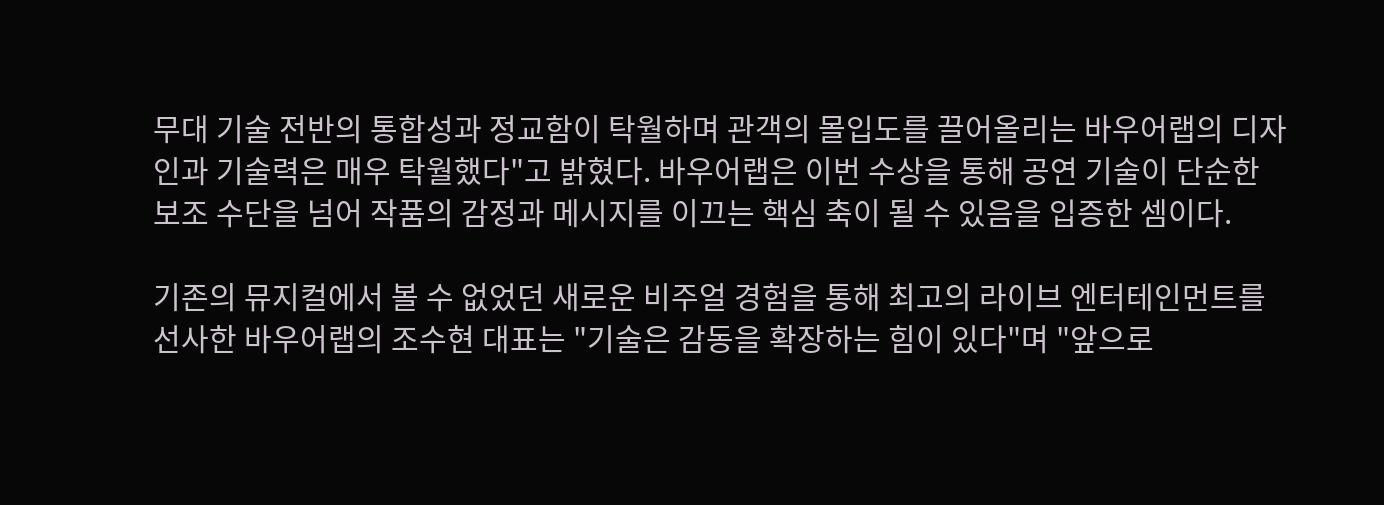무대 기술 전반의 통합성과 정교함이 탁월하며 관객의 몰입도를 끌어올리는 바우어랩의 디자인과 기술력은 매우 탁월했다"고 밝혔다. 바우어랩은 이번 수상을 통해 공연 기술이 단순한 보조 수단을 넘어 작품의 감정과 메시지를 이끄는 핵심 축이 될 수 있음을 입증한 셈이다.

기존의 뮤지컬에서 볼 수 없었던 새로운 비주얼 경험을 통해 최고의 라이브 엔터테인먼트를 선사한 바우어랩의 조수현 대표는 "기술은 감동을 확장하는 힘이 있다"며 "앞으로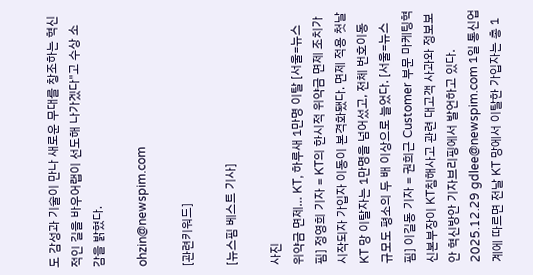도 감성과 기술이 만나 새로운 무대를 창조하는 혁신적인 길을 바우어랩이 선도해 나가겠다"고 수상 소감을 밝혔다.

ohzin@newspim.com

[관련키워드]

[뉴스핌 베스트 기사]

사진
위약금 면제… KT, 하루새 1만명 이탈 [서울=뉴스핌] 정영희 기자 = KT의 한시적 위약금 면제 조치가 시작되자 가입자 이동이 본격화됐다. 면제 적용 첫날 KT 망 이탈자는 1만명을 넘어섰고, 전체 번호이동 규모도 평소의 두 배 이상으로 늘었다. [서울=뉴스핌] 이길동 기자 = 권희근 Customer 부문 마케팅혁신본부장이 KT침해사고 관련 대고객 사과와 정보보안 혁신방안 기자브리핑에서 발언하고 있다. 2025.12.29 gdlee@newspim.com 1일 통신업계에 따르면 전날 KT 망에서 이탈한 가입자는 총 1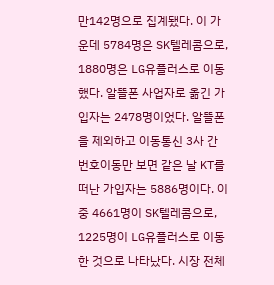만142명으로 집계됐다. 이 가운데 5784명은 SK텔레콤으로, 1880명은 LG유플러스로 이동했다. 알뜰폰 사업자로 옮긴 가입자는 2478명이었다. 알뜰폰을 제외하고 이동통신 3사 간 번호이동만 보면 같은 날 KT를 떠난 가입자는 5886명이다. 이 중 4661명이 SK텔레콤으로, 1225명이 LG유플러스로 이동한 것으로 나타났다. 시장 전체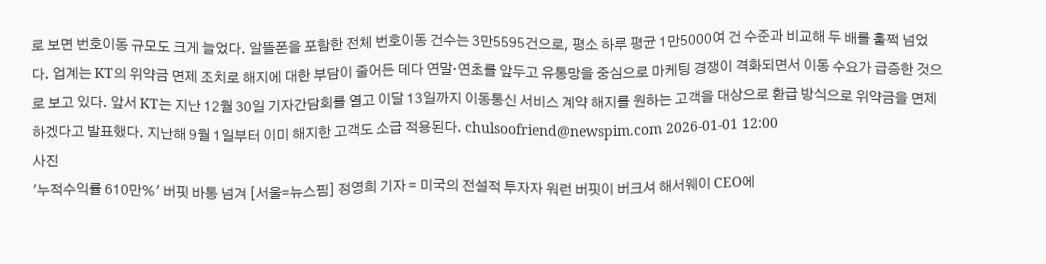로 보면 번호이동 규모도 크게 늘었다. 알뜰폰을 포함한 전체 번호이동 건수는 3만5595건으로, 평소 하루 평균 1만5000여 건 수준과 비교해 두 배를 훌쩍 넘었다. 업계는 KT의 위약금 면제 조치로 해지에 대한 부담이 줄어든 데다 연말·연초를 앞두고 유통망을 중심으로 마케팅 경쟁이 격화되면서 이동 수요가 급증한 것으로 보고 있다. 앞서 KT는 지난 12월 30일 기자간담회를 열고 이달 13일까지 이동통신 서비스 계약 해지를 원하는 고객을 대상으로 환급 방식으로 위약금을 면제하겠다고 발표했다. 지난해 9월 1일부터 이미 해지한 고객도 소급 적용된다. chulsoofriend@newspim.com 2026-01-01 12:00
사진
'누적수익률 610만%' 버핏 바통 넘겨 [서울=뉴스핌] 정영희 기자 = 미국의 전설적 투자자 워런 버핏이 버크셔 해서웨이 CEO에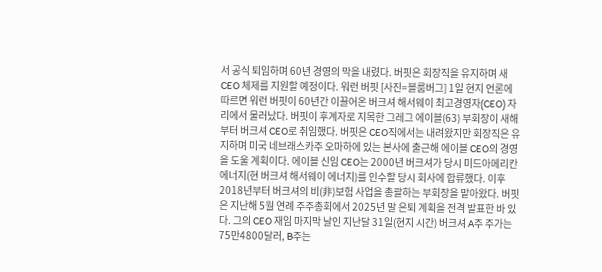서 공식 퇴임하며 60년 경영의 막을 내렸다. 버핏은 회장직을 유지하며 새 CEO 체제를 지원할 예정이다. 워런 버핏 [사진=블룸버그] 1일 현지 언론에 따르면 워런 버핏이 60년간 이끌어온 버크셔 해서웨이 최고경영자(CEO) 자리에서 물러났다. 버핏이 후계자로 지목한 그레그 에이블(63) 부회장이 새해부터 버크셔 CEO로 취임했다. 버핏은 CEO직에서는 내려왔지만 회장직은 유지하며 미국 네브래스카주 오마하에 있는 본사에 출근해 에이블 CEO의 경영을 도울 계획이다. 에이블 신임 CEO는 2000년 버크셔가 당시 미드아메리칸 에너지(현 버크셔 해서웨이 에너지)를 인수할 당시 회사에 합류했다. 이후 2018년부터 버크셔의 비(非)보험 사업을 총괄하는 부회장을 맡아왔다. 버핏은 지난해 5월 연례 주주총회에서 2025년 말 은퇴 계획을 전격 발표한 바 있다. 그의 CEO 재임 마지막 날인 지난달 31일(현지 시간) 버크셔 A주 주가는 75만4800달러, B주는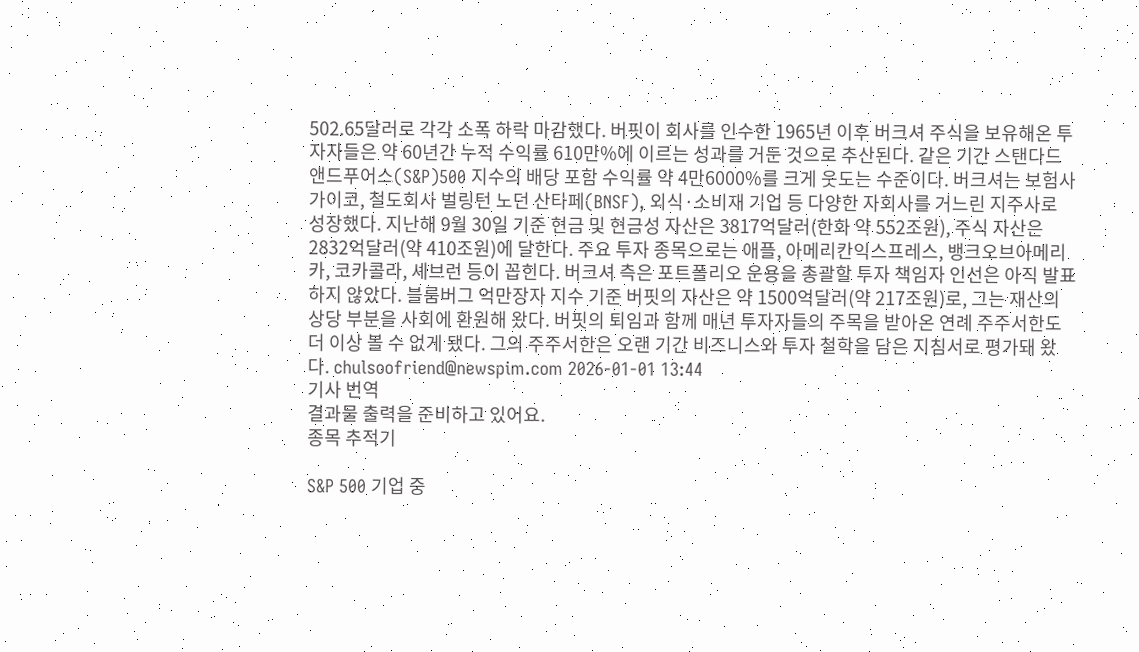502.65달러로 각각 소폭 하락 마감했다. 버핏이 회사를 인수한 1965년 이후 버크셔 주식을 보유해온 투자자들은 약 60년간 누적 수익률 610만%에 이르는 성과를 거둔 것으로 추산된다. 같은 기간 스탠다드앤드푸어스(S&P)500 지수의 배당 포함 수익률 약 4만6000%를 크게 웃도는 수준이다. 버크셔는 보험사 가이코, 철도회사 벌링턴 노던 산타페(BNSF), 외식·소비재 기업 등 다양한 자회사를 거느린 지주사로 성장했다. 지난해 9월 30일 기준 현금 및 현금성 자산은 3817억달러(한화 약 552조원), 주식 자산은 2832억달러(약 410조원)에 달한다. 주요 투자 종목으로는 애플, 아메리칸익스프레스, 뱅크오브아메리카, 코카콜라, 셰브런 등이 꼽힌다. 버크셔 측은 포트폴리오 운용을 총괄할 투자 책임자 인선은 아직 발표하지 않았다. 블룸버그 억만장자 지수 기준 버핏의 자산은 약 1500억달러(약 217조원)로, 그는 재산의 상당 부분을 사회에 환원해 왔다. 버핏의 퇴임과 함께 매년 투자자들의 주목을 받아온 연례 주주서한도 더 이상 볼 수 없게 됐다. 그의 주주서한은 오랜 기간 비즈니스와 투자 철학을 담은 지침서로 평가돼 왔다. chulsoofriend@newspim.com 2026-01-01 13:44
기사 번역
결과물 출력을 준비하고 있어요.
종목 추적기

S&P 500 기업 중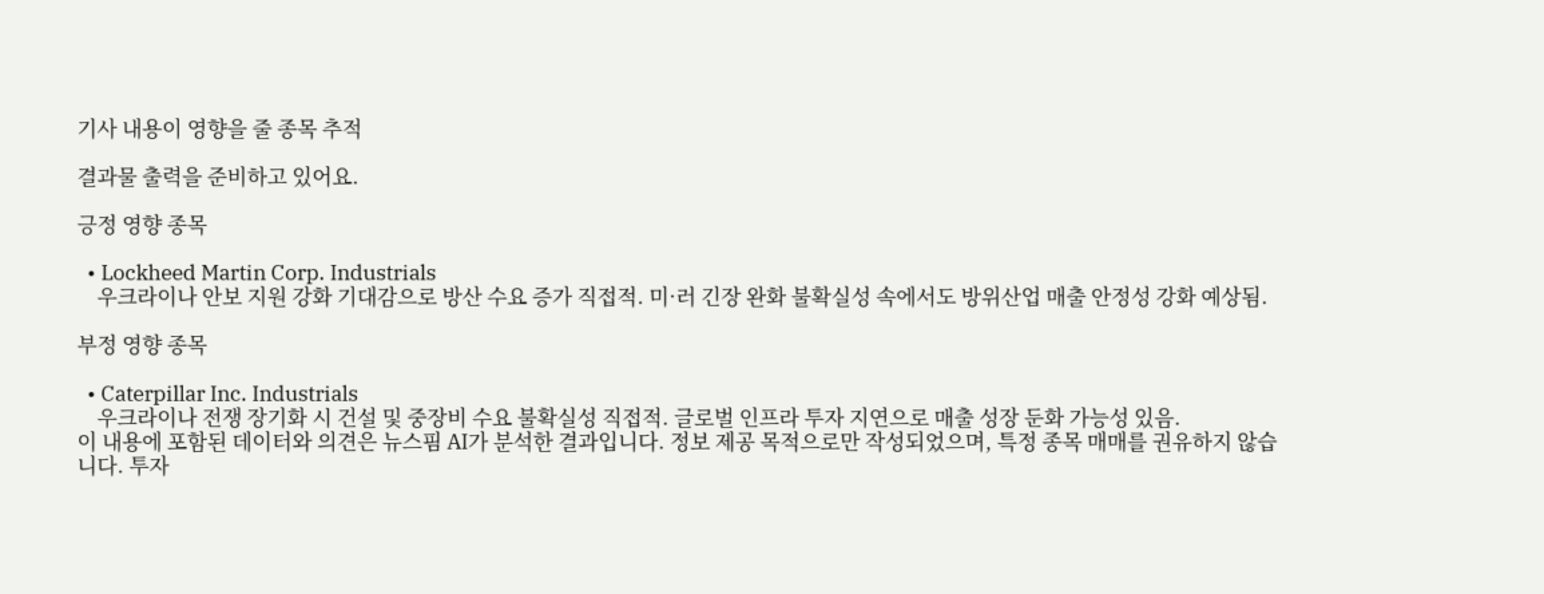기사 내용이 영향을 줄 종목 추적

결과물 출력을 준비하고 있어요.

긍정 영향 종목

  • Lockheed Martin Corp. Industrials
    우크라이나 안보 지원 강화 기대감으로 방산 수요 증가 직접적. 미·러 긴장 완화 불확실성 속에서도 방위산업 매출 안정성 강화 예상됨.

부정 영향 종목

  • Caterpillar Inc. Industrials
    우크라이나 전쟁 장기화 시 건설 및 중장비 수요 불확실성 직접적. 글로벌 인프라 투자 지연으로 매출 성장 둔화 가능성 있음.
이 내용에 포함된 데이터와 의견은 뉴스핌 AI가 분석한 결과입니다. 정보 제공 목적으로만 작성되었으며, 특정 종목 매매를 권유하지 않습니다. 투자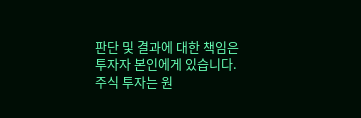판단 및 결과에 대한 책임은 투자자 본인에게 있습니다. 주식 투자는 원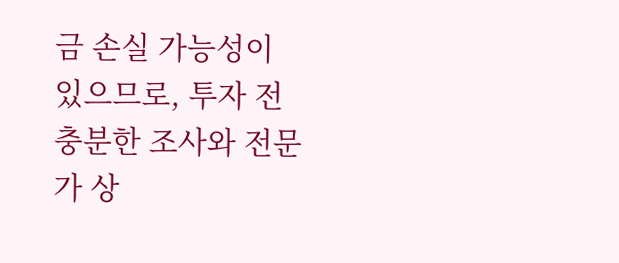금 손실 가능성이 있으므로, 투자 전 충분한 조사와 전문가 상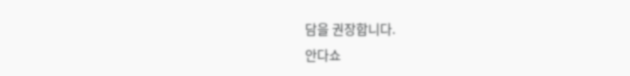담을 권장합니다.
안다쇼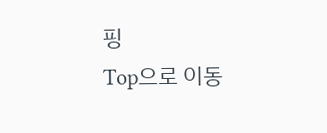핑
Top으로 이동